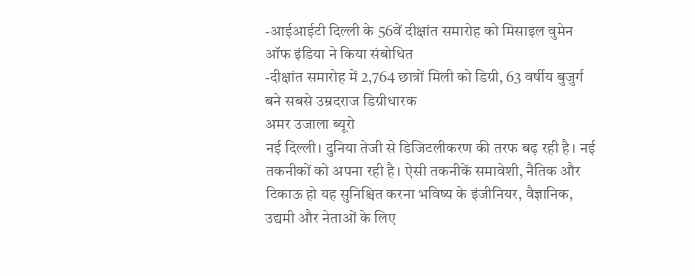-आईआईटी दिल्ली के 56वें दीक्षांत समारोह को मिसाइल वुमेन ऑफ इंडिया ने किया संबोधित
-दीक्षांत समारोह में 2,764 छात्रों मिली को डिग्री, 63 वर्षीय बुजुर्ग बने सबसे उम्रदराज डिग्रीधारक
अमर उजाला ब्यूरो
नई दिल्ली। दुनिया तेजी से डिजिटलीकरण की तरफ बढ़ रही है। नई तकनीकों को अपना रही है। ऐसी तकनीकें समावेशी, नैतिक और टिकाऊ हो यह सुनिश्चित करना भविष्य के इंजीनियर, वैज्ञानिक, उद्यमी और नेताओं के लिए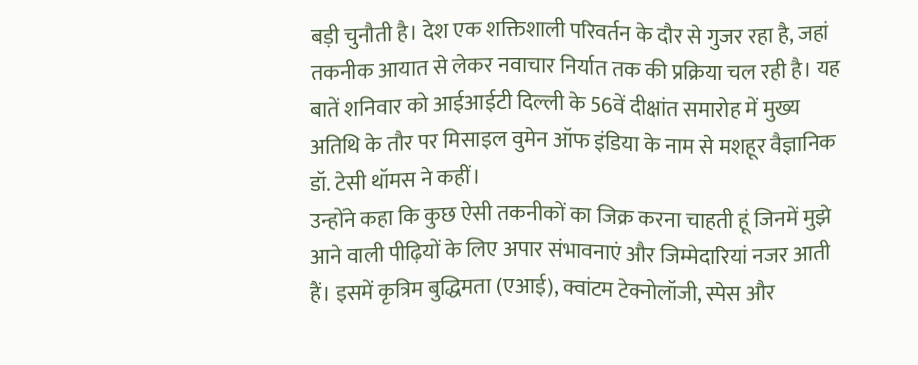बड़ी चुनौती है। देश एक शक्तिशाली परिवर्तन के दौर से गुजर रहा है, जहां तकनीक आयात से लेकर नवाचार निर्यात तक की प्रक्रिया चल रही है। यह बातें शनिवार को आईआईटी दिल्ली के 56वें दीक्षांत समारोह में मुख्य अतिथि के तौर पर मिसाइल वुमेन ऑफ इंडिया के नाम से मशहूर वैज्ञानिक डॉ. टेसी थॉमस ने कहीं।
उन्होंने कहा कि कुछ ऐसी तकनीकों का जिक्र करना चाहती हूं जिनमें मुझे आने वाली पीढ़ियों के लिए अपार संभावनाएं और जिम्मेदारियां नजर आती हैं। इसमें कृत्रिम बुद्धिमता (एआई), क्वांटम टेक्नोलॉजी, स्पेस और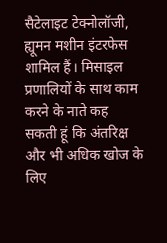सैटेलाइट टेक्नोलॉजी, ह्यूमन मशीन इंटरफेस शामिल हैं। मिसाइल प्रणालियों के साथ काम करने के नाते कह सकती हूं कि अंतरिक्ष और भी अधिक खोज के लिए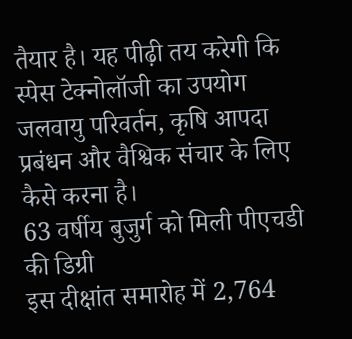तैयार है। यह पीढ़ी तय करेगी कि स्पेस टेक्नोलॉजी का उपयोग जलवायु परिवर्तन, कृषि आपदा प्रबंधन और वैश्विक संचार के लिए कैसे करना है।
63 वर्षीय बुजुर्ग को मिली पीएचडी की डिग्री
इस दीक्षांत समारोह में 2,764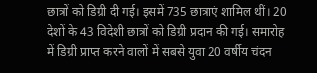छात्रों को डिग्री दी गई। इसमें 735 छात्राएं शामिल थीं। 20 देशों के 43 विदेशी छात्रों को डिग्री प्रदान की गई। समारोह में डिग्री प्राप्त करने वालों में सबसे युवा 20 वर्षीय चंदन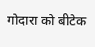गोदारा को बीटेक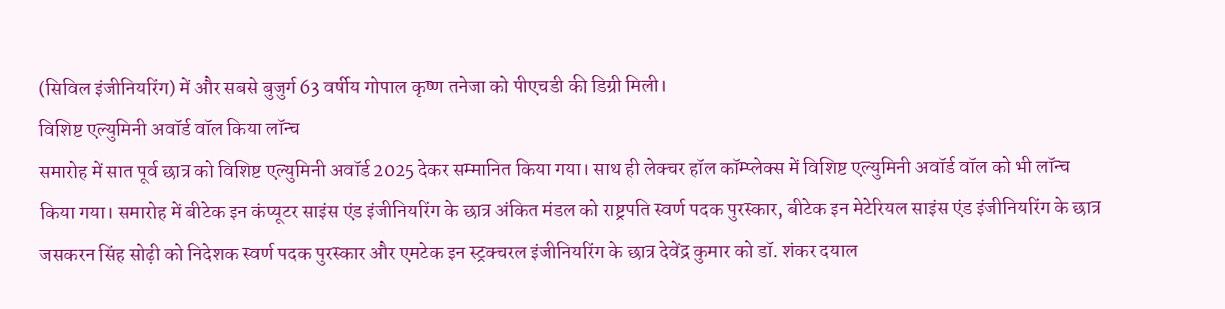(सिविल इंजीनियरिंग) में और सबसे बुजुर्ग 63 वर्षीय गोपाल कृष्ण तनेजा को पीएचडी की डिग्री मिली।
विशिष्ट एल्युमिनी अवॉर्ड वॉल किया लॉन्च
समारोह में सात पूर्व छात्र को विशिष्ट एल्युमिनी अवॉर्ड 2025 देकर सम्मानित किया गया। साथ ही लेक्चर हॉल कॉम्प्लेक्स में विशिष्ट एल्युमिनी अवॉर्ड वॉल को भी लॉन्च किया गया। समारोह में बीटेक इन कंप्यूटर साइंस एंड इंजीनियरिंग के छात्र अंकित मंडल को राष्ट्रपति स्वर्ण पदक पुरस्कार, बीटेक इन मेटेरियल साइंस एंड इंजीनियरिंग के छात्र जसकरन सिंह सोढ़ी को निदेशक स्वर्ण पदक पुरस्कार और एमटेक इन स्ट्रक्चरल इंजीनियरिंग के छात्र देवेंद्र कुमार को डॉ. शंकर दयाल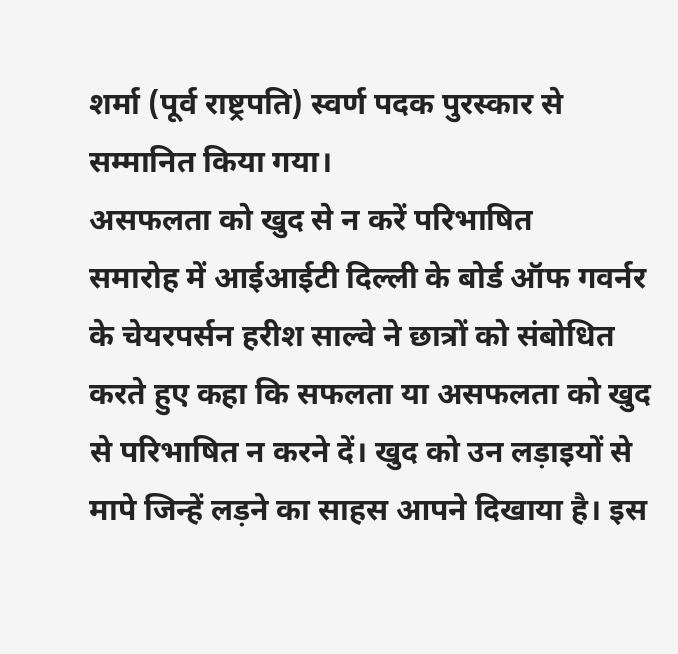शर्मा (पूर्व राष्ट्रपति) स्वर्ण पदक पुरस्कार से सम्मानित किया गया।
असफलता को खुद से न करें परिभाषित
समारोह में आईआईटी दिल्ली के बोर्ड ऑफ गवर्नर के चेयरपर्सन हरीश साल्वे ने छात्रों को संबोधित करते हुए कहा कि सफलता या असफलता को खुद से परिभाषित न करने दें। खुद को उन लड़ाइयों से मापे जिन्हें लड़ने का साहस आपने दिखाया है। इस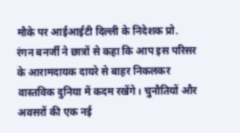मौके पर आईआईटी दिल्ली के निदेशक प्रो. रंगन बनर्जी ने छात्रों से कहा कि आप इस परिसर के आरामदायक दायरे से बाहर निकलकर वास्तविक दुनिया में कदम रखेंगे। चुनौतियों और अवसरों की एक नई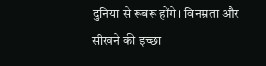दुनिया से रूबरू होंगे। विनम्रता और सीखने की इच्छा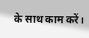के साथ काम करें।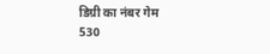डिग्री का नंबर गेम
530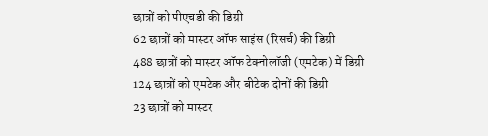छात्रों को पीएचडी की डिग्री
62 छात्रों को मास्टर ऑफ साइंस (रिसर्च) की डिग्री
488 छात्रों को मास्टर ऑफ टेक्नोलॉजी (एमटेक) में डिग्री
124 छात्रों को एमटेक और बीटेक दोनों की डिग्री
23 छात्रों को मास्टर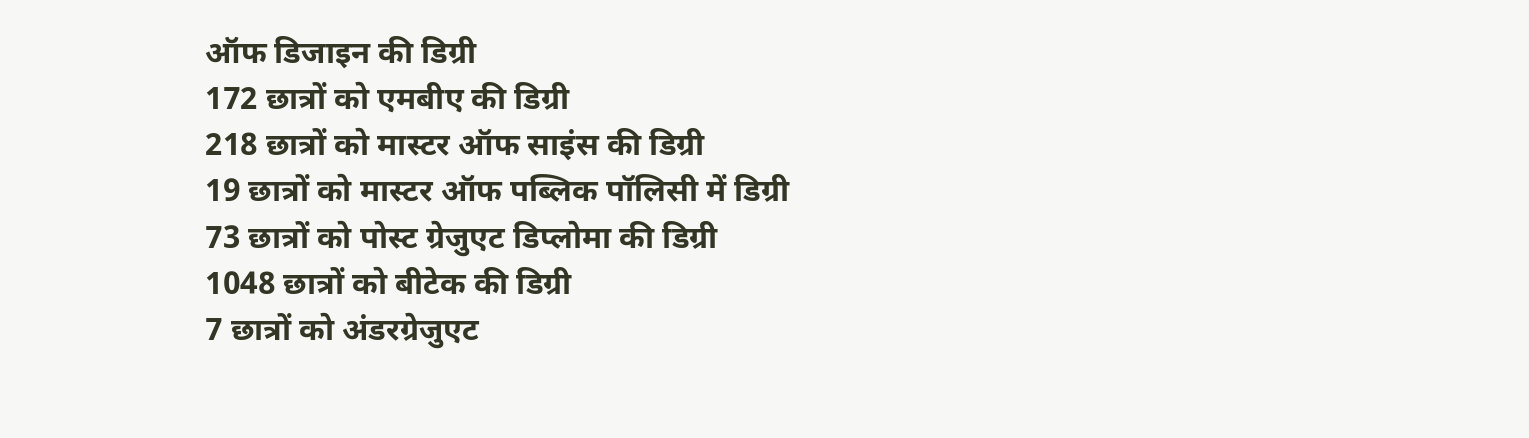ऑफ डिजाइन की डिग्री
172 छात्रों को एमबीए की डिग्री
218 छात्रों को मास्टर ऑफ साइंस की डिग्री
19 छात्रों को मास्टर ऑफ पब्लिक पॉलिसी में डिग्री
73 छात्रों को पोस्ट ग्रेजुएट डिप्लोमा की डिग्री
1048 छात्रों को बीटेक की डिग्री
7 छात्रों को अंडरग्रेजुएट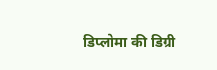डिप्लोमा की डिग्री